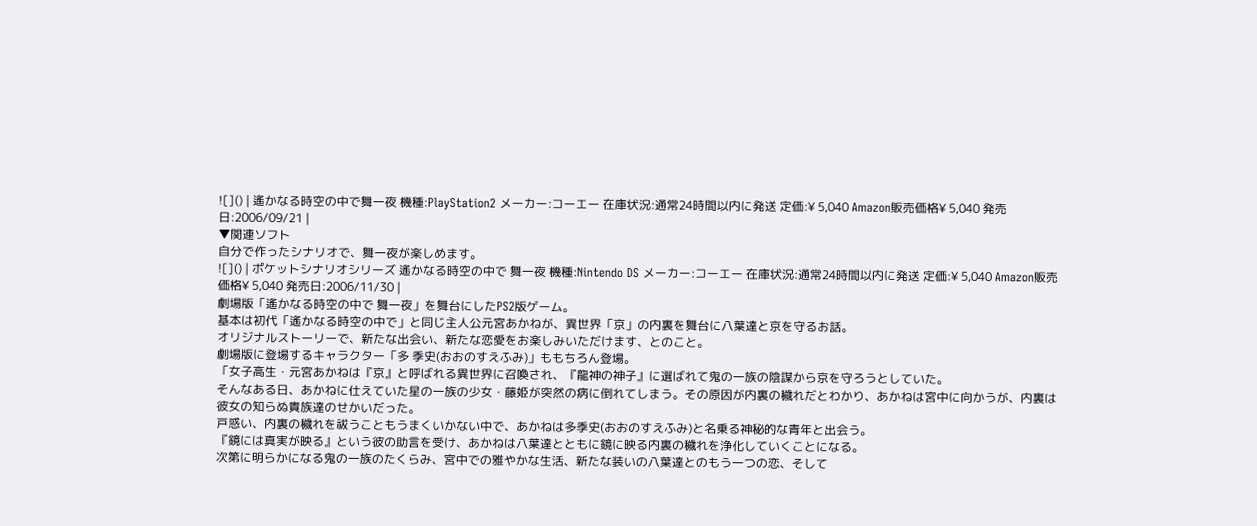![]() | 遙かなる時空の中で舞一夜 機種:PlayStation2 メーカー:コーエー 在庫状況:通常24時間以内に発送 定価:¥ 5,040 Amazon販売価格¥ 5,040 発売日:2006/09/21 |
▼関連ソフト
自分で作ったシナリオで、舞一夜が楽しめます。
![]() | ポケットシナリオシリーズ 遙かなる時空の中で 舞一夜 機種:Nintendo DS メーカー:コーエー 在庫状況:通常24時間以内に発送 定価:¥ 5,040 Amazon販売価格¥ 5,040 発売日:2006/11/30 |
劇場版「遙かなる時空の中で 舞一夜」を舞台にしたPS2版ゲーム。
基本は初代「遙かなる時空の中で」と同じ主人公元宮あかねが、異世界「京」の内裏を舞台に八葉達と京を守るお話。
オリジナルストーリーで、新たな出会い、新たな恋愛をお楽しみいただけます、とのこと。
劇場版に登場するキャラクター「多 季史(おおのすえふみ)」ももちろん登場。
「女子高生・元宮あかねは『京』と呼ばれる異世界に召喚され、『龍神の神子』に選ばれて鬼の一族の陰謀から京を守ろうとしていた。
そんなある日、あかねに仕えていた星の一族の少女・藤姫が突然の病に倒れてしまう。その原因が内裏の穢れだとわかり、あかねは宮中に向かうが、内裏は彼女の知らぬ貴族達のせかいだった。
戸惑い、内裏の穢れを祓うこともうまくいかない中で、あかねは多季史(おおのすえふみ)と名乗る神秘的な青年と出会う。
『鏡には真実が映る』という彼の助言を受け、あかねは八葉達とともに鏡に映る内裏の穢れを浄化していくことになる。
次第に明らかになる鬼の一族のたくらみ、宮中での雅やかな生活、新たな装いの八葉達とのもう一つの恋、そして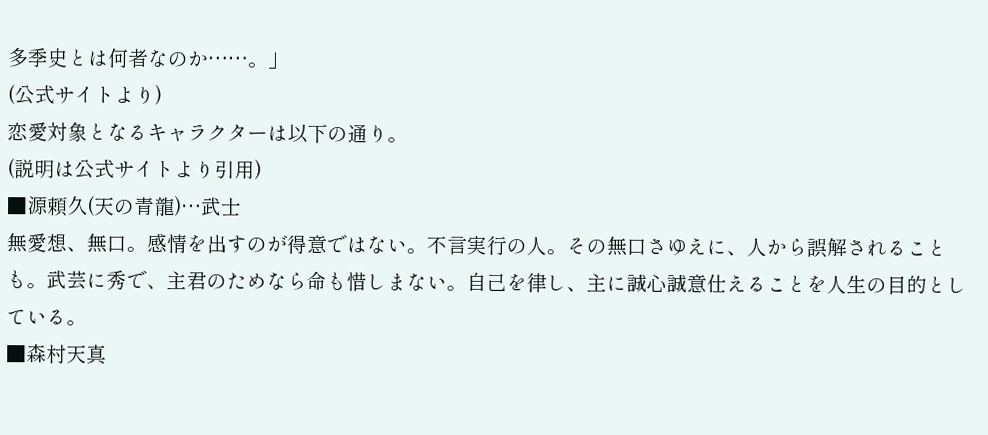多季史とは何者なのか……。」
(公式サイトより)
恋愛対象となるキャラクターは以下の通り。
(説明は公式サイトより引用)
■源頼久(天の青龍)…武士
無愛想、無口。感情を出すのが得意ではない。不言実行の人。その無口さゆえに、人から誤解されることも。武芸に秀で、主君のためなら命も惜しまない。自己を律し、主に誠心誠意仕えることを人生の目的としている。
■森村天真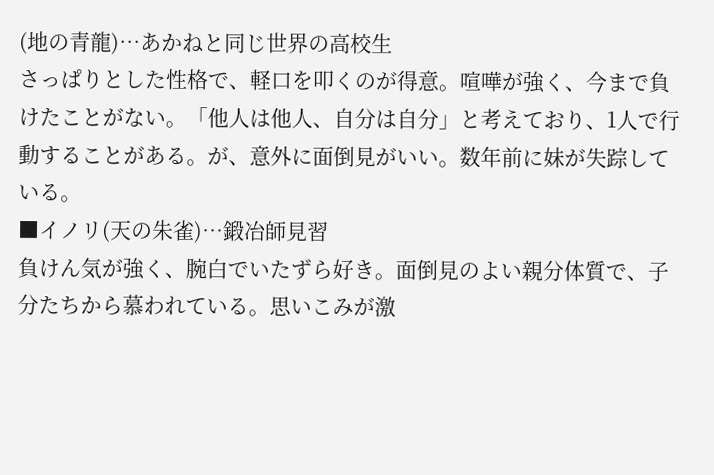(地の青龍)…あかねと同じ世界の高校生
さっぱりとした性格で、軽口を叩くのが得意。喧嘩が強く、今まで負けたことがない。「他人は他人、自分は自分」と考えており、1人で行動することがある。が、意外に面倒見がいい。数年前に妹が失踪している。
■イノリ(天の朱雀)…鍛冶師見習
負けん気が強く、腕白でいたずら好き。面倒見のよい親分体質で、子分たちから慕われている。思いこみが激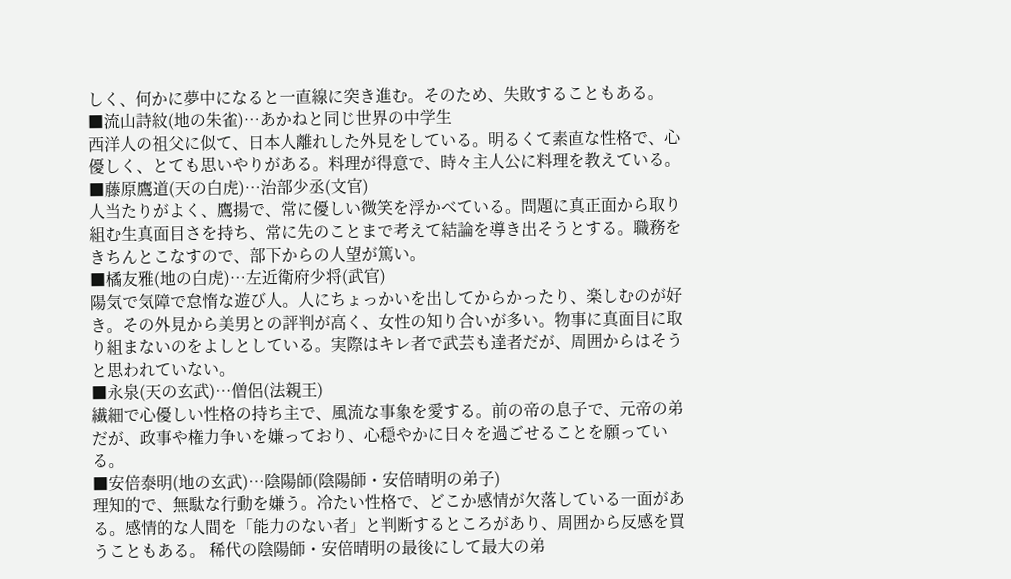しく、何かに夢中になると一直線に突き進む。そのため、失敗することもある。
■流山詩紋(地の朱雀)…あかねと同じ世界の中学生
西洋人の祖父に似て、日本人離れした外見をしている。明るくて素直な性格で、心優しく、とても思いやりがある。料理が得意で、時々主人公に料理を教えている。
■藤原鷹道(天の白虎)…治部少丞(文官)
人当たりがよく、鷹揚で、常に優しい微笑を浮かべている。問題に真正面から取り組む生真面目さを持ち、常に先のことまで考えて結論を導き出そうとする。職務をきちんとこなすので、部下からの人望が篤い。
■橘友雅(地の白虎)…左近衛府少将(武官)
陽気で気障で怠惰な遊び人。人にちょっかいを出してからかったり、楽しむのが好き。その外見から美男との評判が高く、女性の知り合いが多い。物事に真面目に取り組まないのをよしとしている。実際はキレ者で武芸も達者だが、周囲からはそうと思われていない。
■永泉(天の玄武)…僧侶(法親王)
繊細で心優しい性格の持ち主で、風流な事象を愛する。前の帝の息子で、元帝の弟だが、政事や権力争いを嫌っており、心穏やかに日々を過ごせることを願っている。
■安倍泰明(地の玄武)…陰陽師(陰陽師・安倍晴明の弟子)
理知的で、無駄な行動を嫌う。冷たい性格で、どこか感情が欠落している一面がある。感情的な人間を「能力のない者」と判断するところがあり、周囲から反感を買うこともある。 稀代の陰陽師・安倍晴明の最後にして最大の弟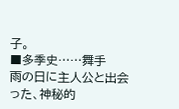子。
■多季史……舞手
雨の日に主人公と出会った、神秘的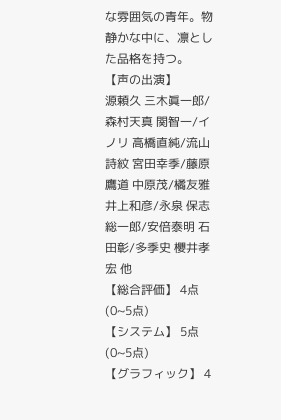な雰囲気の青年。物静かな中に、凛とした品格を持つ。
【声の出演】
源頼久 三木眞一郎/森村天真 関智一/イノリ 高橋直純/流山詩紋 宮田幸季/藤原鷹道 中原茂/橘友雅 井上和彦/永泉 保志総一郎/安倍泰明 石田彰/多季史 櫻井孝宏 他
【総合評価】 4点(0~5点)
【システム】 5点(0~5点)
【グラフィック】 4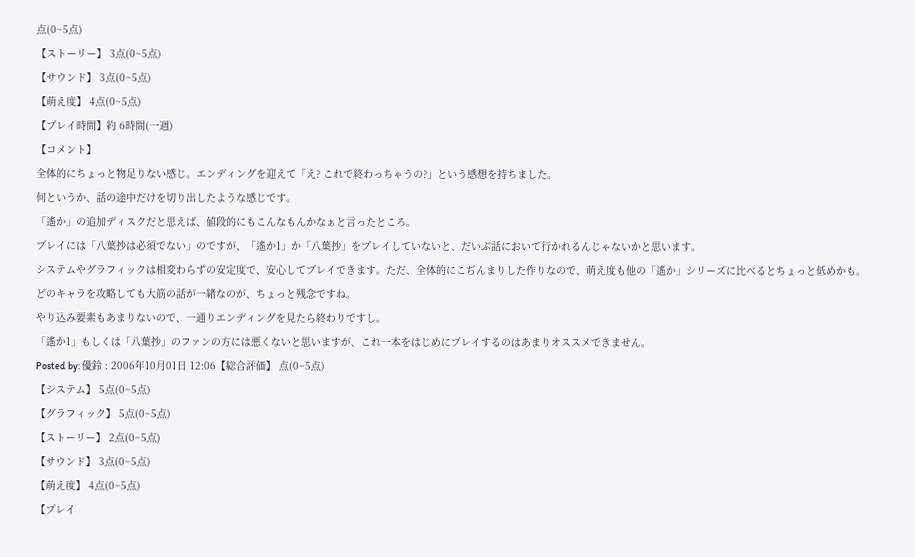点(0~5点)
【ストーリー】 3点(0~5点)
【サウンド】 3点(0~5点)
【萌え度】 4点(0~5点)
【プレイ時間】約 6時間(一週)
【コメント】
全体的にちょっと物足りない感じ。エンディングを迎えて「え? これで終わっちゃうの?」という感想を持ちました。
何というか、話の途中だけを切り出したような感じです。
「遙か」の追加ディスクだと思えば、値段的にもこんなもんかなぁと言ったところ。
プレイには「八葉抄は必須でない」のですが、「遙か1」か「八葉抄」をプレイしていないと、だいぶ話において行かれるんじゃないかと思います。
システムやグラフィックは相変わらずの安定度で、安心してプレイできます。ただ、全体的にこぢんまりした作りなので、萌え度も他の「遙か」シリーズに比べるとちょっと低めかも。
どのキャラを攻略しても大筋の話が一緒なのが、ちょっと残念ですね。
やり込み要素もあまりないので、一通りエンディングを見たら終わりですし。
「遙か1」もしくは「八葉抄」のファンの方には悪くないと思いますが、これ一本をはじめにプレイするのはあまりオススメできません。
Posted by: 優鈴 : 2006年10月01日 12:06【総合評価】 点(0~5点)
【システム】 5点(0~5点)
【グラフィック】 5点(0~5点)
【ストーリー】 2点(0~5点)
【サウンド】 3点(0~5点)
【萌え度】 4点(0~5点)
【プレイ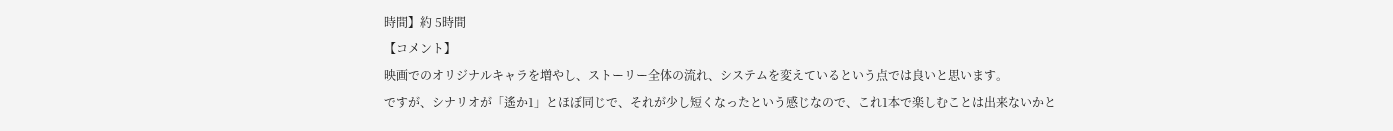時間】約 5時間
【コメント】
映画でのオリジナルキャラを増やし、ストーリー全体の流れ、システムを変えているという点では良いと思います。
ですが、シナリオが「遙か1」とほぼ同じで、それが少し短くなったという感じなので、これ1本で楽しむことは出来ないかと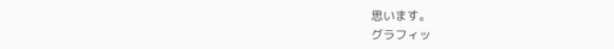思います。
グラフィッ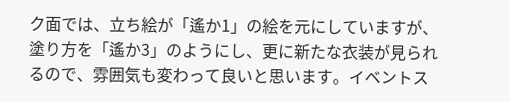ク面では、立ち絵が「遙か1」の絵を元にしていますが、塗り方を「遙か3」のようにし、更に新たな衣装が見られるので、雰囲気も変わって良いと思います。イベントス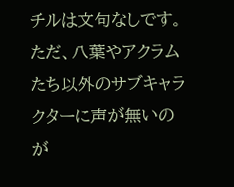チルは文句なしです。
ただ、八葉やアクラムたち以外のサブキャラクターに声が無いのが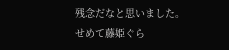残念だなと思いました。
せめて藤姫ぐら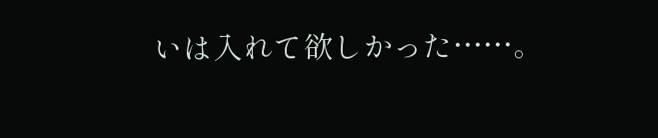いは入れて欲しかった……。